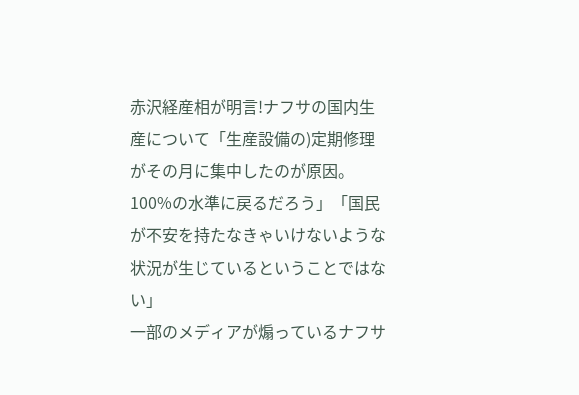赤沢経産相が明言!ナフサの国内生産について「生産設備の)定期修理がその月に集中したのが原因。100%の水準に戻るだろう」「国民が不安を持たなきゃいけないような状況が生じているということではない」
一部のメディアが煽っているナフサ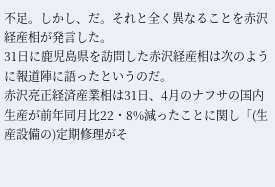不足。しかし、だ。それと全く異なることを赤沢経産相が発言した。
31日に鹿児島県を訪問した赤沢経産相は次のように報道陣に語ったというのだ。
赤沢亮正経済産業相は31日、4月のナフサの国内生産が前年同月比22・8%減ったことに関し「(生産設備の)定期修理がそ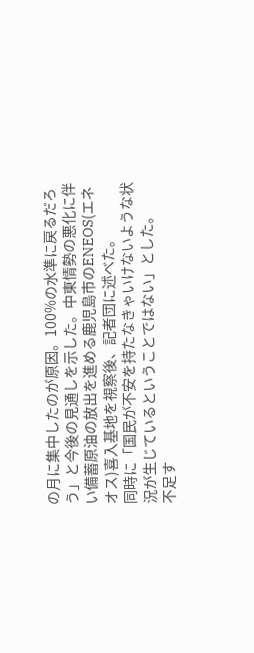の月に集中したのが原因。100%の水準に戻るだろう」と今後の見通しを示した。中東情勢の悪化に伴い備蓄原油の放出を進める鹿児島市のENEOS(エネオス)喜入基地を視察後、記者団に述べた。
同時に「国民が不安を持たなきゃいけないような状況が生じているということではない」とした。
不足す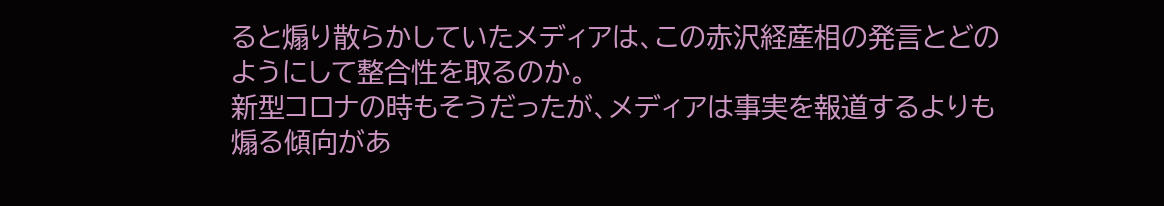ると煽り散らかしていたメディアは、この赤沢経産相の発言とどのようにして整合性を取るのか。
新型コロナの時もそうだったが、メディアは事実を報道するよりも煽る傾向があ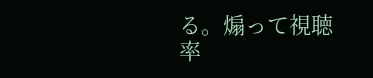る。煽って視聴率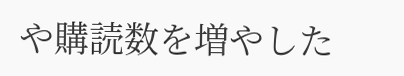や購読数を増やした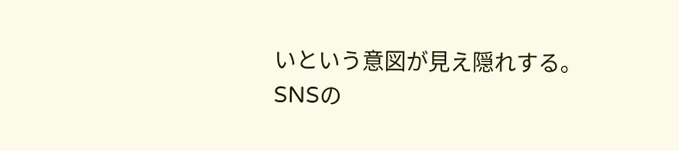いという意図が見え隠れする。
SNSの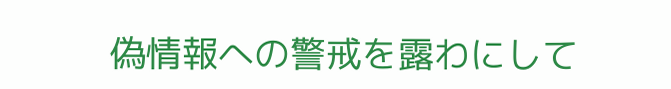偽情報への警戒を露わにして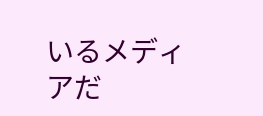いるメディアだ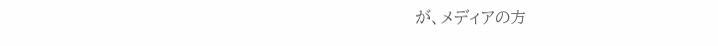が、メディアの方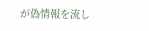が偽情報を流し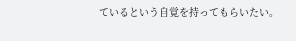ているという自覚を持ってもらいたい。